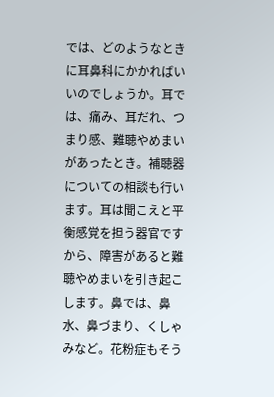では、どのようなときに耳鼻科にかかればいいのでしょうか。耳では、痛み、耳だれ、つまり感、難聴やめまいがあったとき。補聴器についての相談も行います。耳は聞こえと平衡感覚を担う器官ですから、障害があると難聴やめまいを引き起こします。鼻では、鼻水、鼻づまり、くしゃみなど。花粉症もそう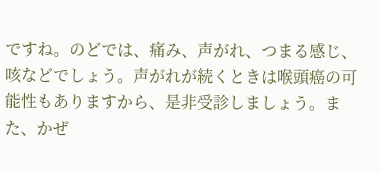ですね。のどでは、痛み、声がれ、つまる感じ、咳などでしょう。声がれが続くときは喉頭癌の可能性もありますから、是非受診しましょう。また、かぜ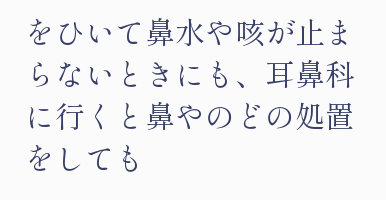をひいて鼻水や咳が止まらないときにも、耳鼻科に行くと鼻やのどの処置をしても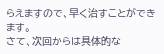らえますので、早く治すことができます。
さて、次回からは具体的な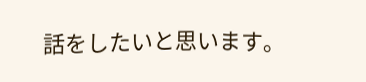話をしたいと思います。